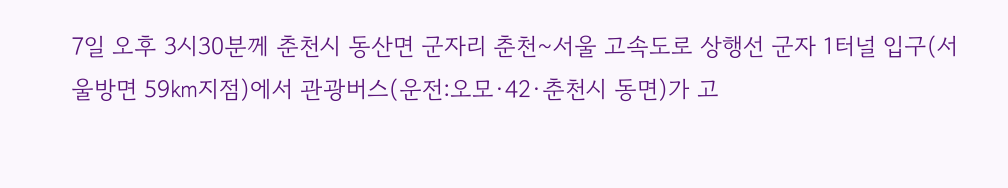7일 오후 3시30분께 춘천시 동산면 군자리 춘천~서울 고속도로 상행선 군자 1터널 입구(서울방면 59㎞지점)에서 관광버스(운전:오모·42·춘천시 동면)가 고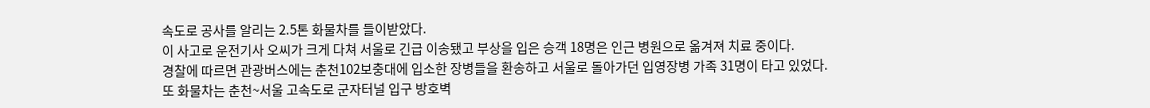속도로 공사를 알리는 2.5톤 화물차를 들이받았다.
이 사고로 운전기사 오씨가 크게 다쳐 서울로 긴급 이송됐고 부상을 입은 승객 18명은 인근 병원으로 옮겨져 치료 중이다.
경찰에 따르면 관광버스에는 춘천102보충대에 입소한 장병들을 환송하고 서울로 돌아가던 입영장병 가족 31명이 타고 있었다.
또 화물차는 춘천~서울 고속도로 군자터널 입구 방호벽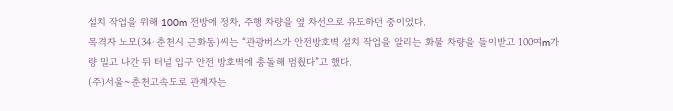설치 작업을 위해 100m 전방에 정차, 주행 차량을 옆 차선으로 유도하던 중이었다.
목격자 노모(34·춘천시 근화동)씨는 “관광버스가 안전방호벽 설치 작업을 알리는 화물 차량을 들이받고 100여m가량 밀고 나간 뒤 터널 입구 안전 방호벽에 충돌해 멈췄다”고 했다.
(주)서울~춘천고속도로 관계자는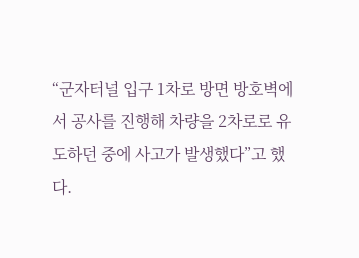“군자터널 입구 1차로 방면 방호벽에서 공사를 진행해 차량을 2차로로 유도하던 중에 사고가 발생했다”고 했다.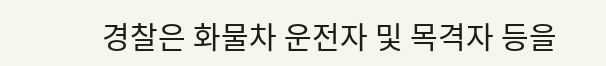경찰은 화물차 운전자 및 목격자 등을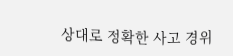상대로 정확한 사고 경위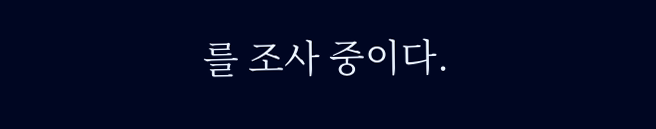를 조사 중이다.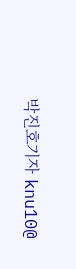박진호기자 knu10@